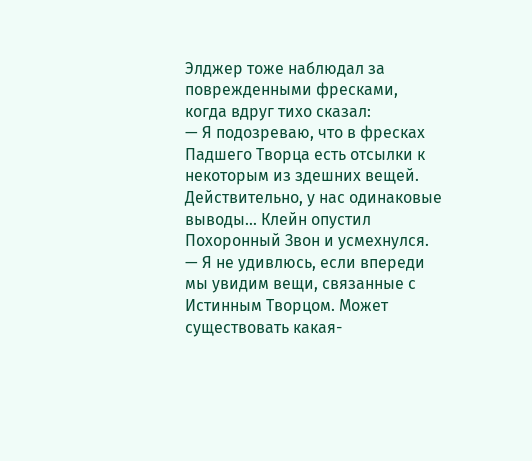Элджер тоже наблюдал за поврежденными фресками, когда вдруг тихо сказал:
— Я подозреваю, что в фресках Падшего Творца есть отсылки к некоторым из здешних вещей.
Действительно, у нас одинаковые выводы... Клейн опустил Похоронный Звон и усмехнулся.
— Я не удивлюсь, если впереди мы увидим вещи, связанные с Истинным Творцом. Может существовать какая-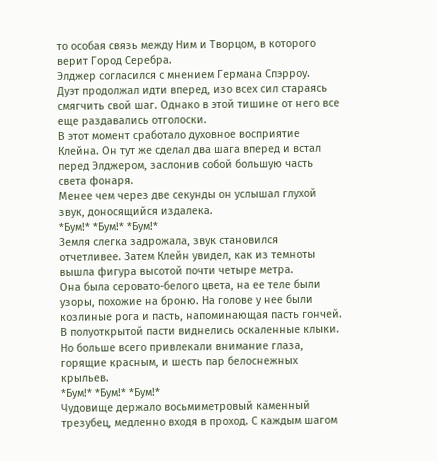то особая связь между Ним и Творцом, в которого верит Город Серебра.
Элджер согласился с мнением Германа Спэрроу.
Дуэт продолжал идти вперед, изо всех сил стараясь смягчить свой шаг. Однако в этой тишине от него все еще раздавались отголоски.
В этот момент сработало духовное восприятие Клейна. Он тут же сделал два шага вперед и встал перед Элджером, заслонив собой большую часть света фонаря.
Менее чем через две секунды он услышал глухой звук, доносящийся издалека.
*Бум!* *Бум!* *Бум!*
Земля слегка задрожала, звук становился отчетливее. Затем Клейн увидел, как из темноты вышла фигура высотой почти четыре метра.
Она была серовато-белого цвета, на ее теле были узоры, похожие на броню. На голове у нее были козлиные рога и пасть, напоминающая пасть гончей. В полуоткрытой пасти виднелись оскаленные клыки.
Но больше всего привлекали внимание глаза, горящие красным, и шесть пар белоснежных крыльев.
*Бум!* *Бум!* *Бум!*
Чудовище держало восьмиметровый каменный трезубец, медленно входя в проход. С каждым шагом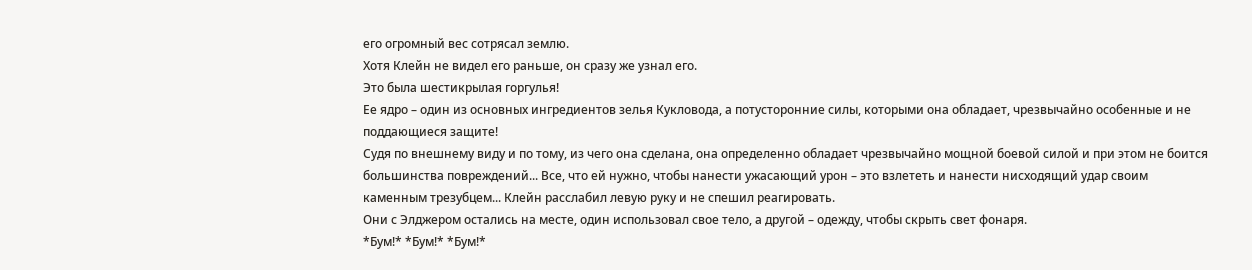его огромный вес сотрясал землю.
Хотя Клейн не видел его раньше, он сразу же узнал его.
Это была шестикрылая горгулья!
Ее ядро – один из основных ингредиентов зелья Кукловода, а потусторонние силы, которыми она обладает, чрезвычайно особенные и не поддающиеся защите!
Судя по внешнему виду и по тому, из чего она сделана, она определенно обладает чрезвычайно мощной боевой силой и при этом не боится большинства повреждений... Все, что ей нужно, чтобы нанести ужасающий урон – это взлететь и нанести нисходящий удар своим каменным трезубцем... Клейн расслабил левую руку и не спешил реагировать.
Они с Элджером остались на месте, один использовал свое тело, а другой – одежду, чтобы скрыть свет фонаря.
*Бум!* *Бум!* *Бум!*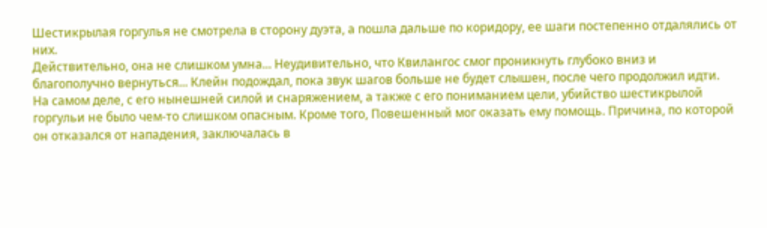Шестикрылая горгулья не смотрела в сторону дуэта, а пошла дальше по коридору, ее шаги постепенно отдалялись от них.
Действительно, она не слишком умна... Неудивительно, что Квилангос смог проникнуть глубоко вниз и благополучно вернуться... Клейн подождал, пока звук шагов больше не будет слышен, после чего продолжил идти.
На самом деле, с его нынешней силой и снаряжением, а также с его пониманием цели, убийство шестикрылой горгульи не было чем-то слишком опасным. Кроме того, Повешенный мог оказать ему помощь. Причина, по которой он отказался от нападения, заключалась в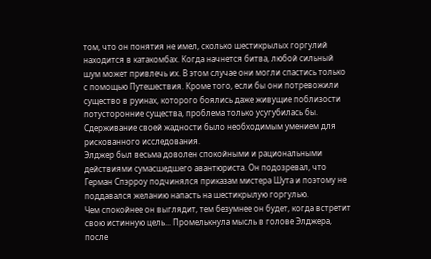том, что он понятия не имел, сколько шестикрылых горгулий находится в катакомбах. Когда начнется битва, любой сильный шум может привлечь их. В этом случае они могли спастись только с помощью Путешествия. Кроме того, если бы они потревожили существо в руинах, которого боялись даже живущие поблизости потусторонние существа, проблема только усугубилась бы.
Сдерживание своей жадности было необходимым умением для рискованного исследования.
Элджер был весьма доволен спокойными и рациональными действиями сумасшедшего авантюриста. Он подозревал, что Герман Спэрроу подчинялся приказам мистера Шута и поэтому не поддавался желанию напасть на шестикрылую горгулью.
Чем спокойнее он выглядит, тем безумнее он будет, когда встретит свою истинную цель... Промелькнула мысль в голове Элджера, после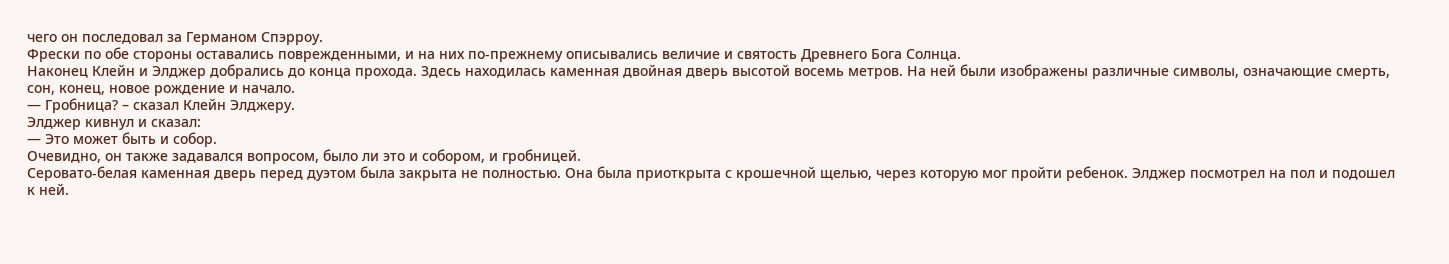чего он последовал за Германом Спэрроу.
Фрески по обе стороны оставались поврежденными, и на них по-прежнему описывались величие и святость Древнего Бога Солнца.
Наконец Клейн и Элджер добрались до конца прохода. Здесь находилась каменная двойная дверь высотой восемь метров. На ней были изображены различные символы, означающие смерть, сон, конец, новое рождение и начало.
— Гробница? – сказал Клейн Элджеру.
Элджер кивнул и сказал:
— Это может быть и собор.
Очевидно, он также задавался вопросом, было ли это и собором, и гробницей.
Серовато-белая каменная дверь перед дуэтом была закрыта не полностью. Она была приоткрыта с крошечной щелью, через которую мог пройти ребенок. Элджер посмотрел на пол и подошел к ней.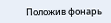Положив фонарь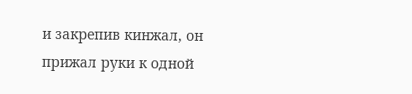и закрепив кинжал, он прижал руки к одной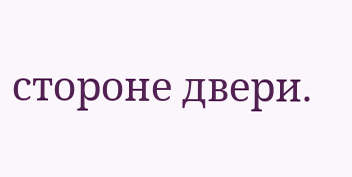стороне двери.